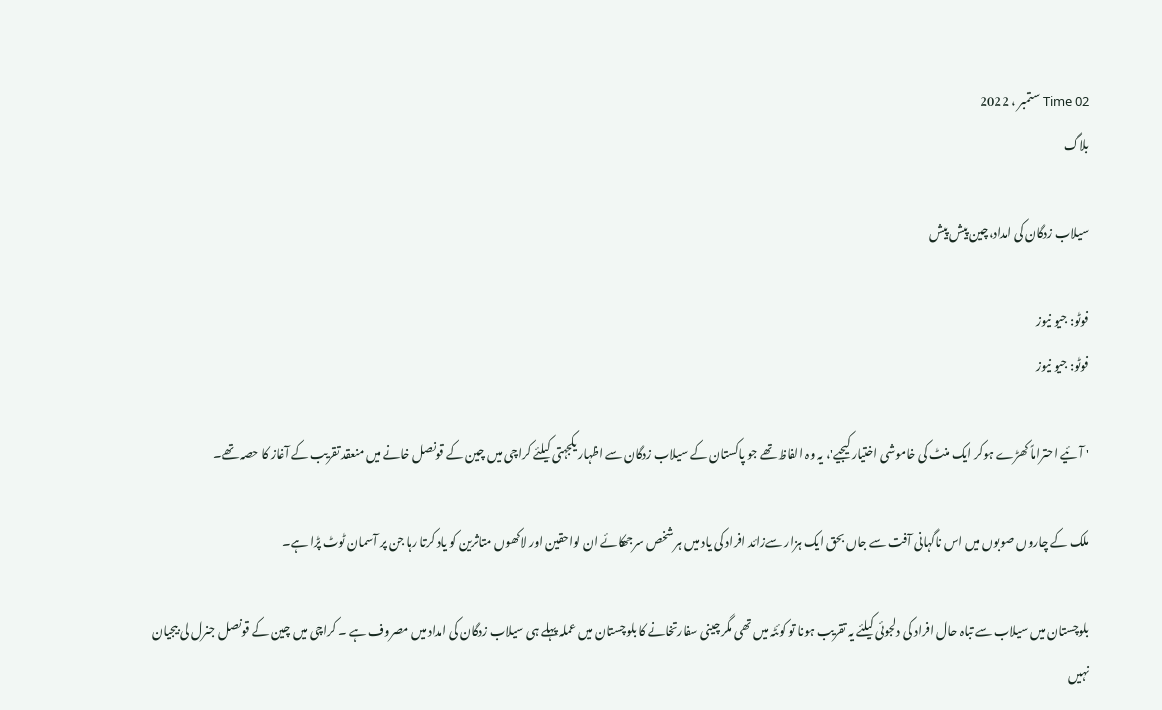Time 02 ستمبر ، 2022
بلاگ

سیلاب زدگان کی امداد،چین پیش پیش

فوٹو: جیو نیوز
فوٹو: جیو نیوز

' آئیے احتراماً کھڑے ہوکر ایک منٹ کی خاموشی اختیار کیجیے'، یہ وہ الفاظ تھے جو پاکستان کے سیلاب زدگان سے اظہار یکجہتی کیلئے کراچی میں چین کے قونصل خانے میں منعقد تقریب کے آغاز کا حصہ تھے۔

ملک کے چاروں صوبوں میں اس ناگہانی آفت سے جاں بحق ایک ہزار سےزائد افراد کی یاد میں ہر شخص سرجھکائے ان لواحقین اور لاکھوں متاثرین کو یاد کرتا رہا جن پر آسمان ٹوٹ پڑا ہے۔

بلوچستان میں سیلاب سے تباہ حال افراد کی دلجوئی کیلئے یہ تقریب ہونا تو کوئٹہ میں تھی مگر چینی سفارتخانے کا بلوچستان میں عملہ پہلے ہی سیلاب زدگان کی امداد میں مصروف ہے ۔ کراچی میں چین کے قونصل جنرل لی بیجیان نہیں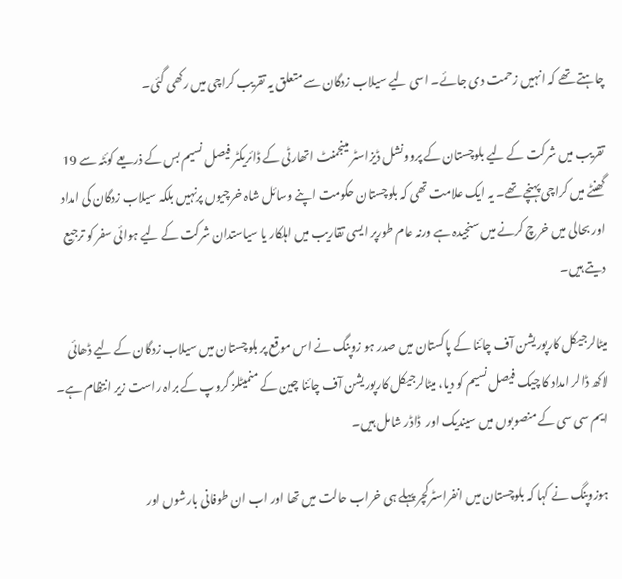چاہتے تھے کہ انہیں زحمت دی جائے۔ اسی لیے سیلاب زدگان سے متعلق یہ تقریب کراچی میں رکھی گئی۔

تقریب میں شرکت کے لیے بلوچستان کے پروونشل ڈیزاسٹر مینجمنٹ اتھارٹی کے ڈائریکٹر فیصل نسیم بس کے ذریعے کوئٹہ سے 19 گھنٹے میں کراچی پہنچے تھے۔ یہ ایک علامت تھی کہ بلوچستان حکومت اپنے وسائل شاہ خرچیوں پرنہیں بلکہ سیلاب زدگان کی امداد اور بحالی میں خرچ کرنے میں سنجیدہ ہے ورنہ عام طورپر ایسی تقاریب میں اہلکار یا سیاستدان شرکت کے لیے ہوائی سفر کو ترجیع دیتے ہیں۔

میٹالرجیکل کارپوریشن آف چائنا کے پاکستان میں صدر ہو زوپنگ نے اس موقع پر بلوچستان میں سیلاب زدگان کے لیے ڈھائی لاکھ ڈالر امداد کا چیک فیصل نسیم کو دیا، میٹالرجیکل کارپوریشن آف چائنا چین کے منمیٹلز گروپ کے براہ راست زیر انتظام ہے۔ ایم سی سی کے منصوبوں میں سیندیک اور  ڈاڈر شامل ہیں۔

ہوزوپنگ نے کہا کہ بلوچستان میں انفراسٹرکچر پہلے ہی خراب حالت میں تھا اور اب ان طوفانی بارشوں اور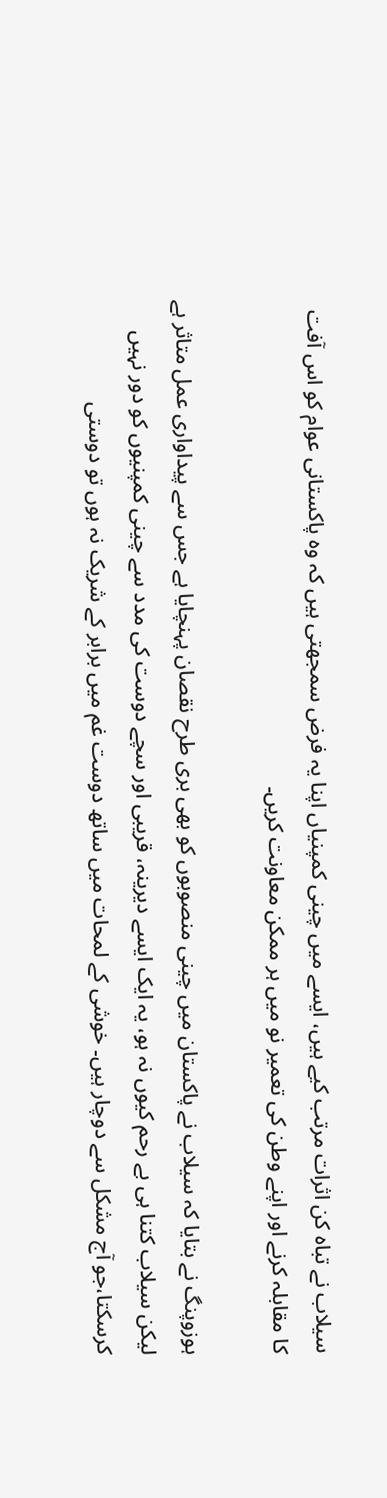سیلاب نے تباہ کن اثرات مرتب کیے ہیں، ایسے میں چینی کمپنیاں اپنا یہ فرض سمجھتی ہیں کہ وہ پاکستانی عوام کو اس آفت کا مقابلہ کرنے اور اپنے وطن کی تعمیر نو میں ہر ممکن معاونت کریں۔

ہوزوپنگ نے بتایا کہ سیلاب نے پاکستان میں چینی منصوبوں کو بھی بری طرح نقصان پہنچایا ہے جس سے پیداواری عمل متاثر ہے لیکن سیلاب کتنا ہی بے رحم کیوں نہ ہو، یہ ایک ایسے دیرینہ، قریبی اور سچے دوست کی مدد سے چینی کمپنیوں کو دور نہیں کرسکتا،جو آج مشکل سے دوچار ہیں۔ خوشی کے لمحات میں ساتھ دوست غم میں برابر کے شریک نہ ہوں تو دوستی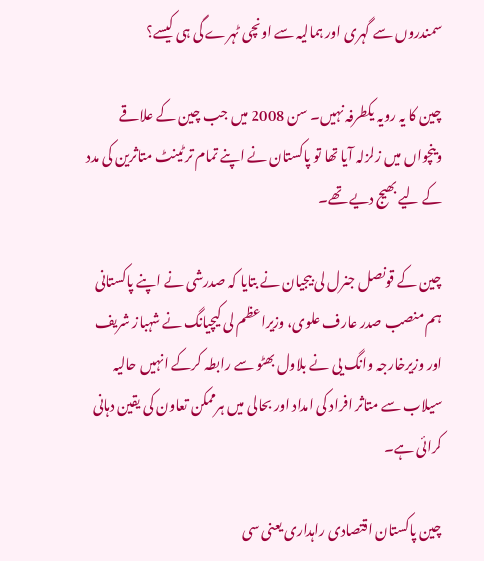سمندروں سے گہری اور ہمالیہ سے اونچی ٹہرے گی ہی کیسے؟

چین کا یہ رویہ یکطرفہ نہیں۔ سن 2008 میں جب چین کے علاقے وینچواں میں زلزلہ آیا تھا تو پاکستان نے اپنے تمام تر ٹینٹ متاثرین کی مدد کے لیے بھیج دیے تھے۔

چین کے قونصل جنرل لی بیجیان نے بتایا کہ صدرشی نے اپنے پاکستانی ہم منصب صدر عارف علوی، وزیراعظم لی کیچیانگ نے شہباز شریف اور وزیرخارجہ وانگ یی نے بلاول بھٹو سے رابطہ کرکے انہیں حالیہ سیلاب سے متاثر افراد کی امداد اور بحالی میں ہرممکن تعاون کی یقین دہانی کرائی ہے۔

چین پاکستان اقتصادی راہداری یعنی سی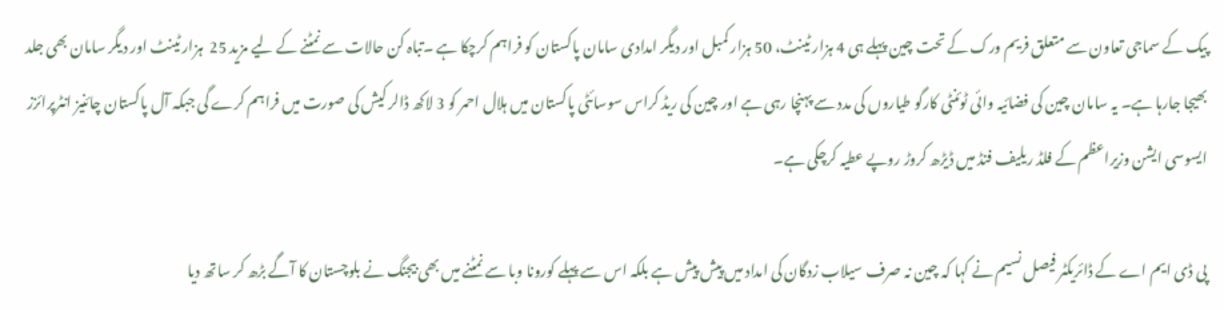پیک کے سماجی تعاون سے متعلق فریم ورک کے تحت چین پہلے ہی 4 ہزار ٹینٹ، 50 ہزار کمبل اور دیگر امدادی سامان پاکستان کو فراہم کرچکا ہے ۔تباہ کن حالات سے نمٹنے کے لیے مزید 25  ہزار ٹینٹ اور دیگر سامان بھی جلد بھیجا جارہا ہے۔ یہ سامان چین کی فضائیہ وائی ٹوئنٹی کارگو طیاروں کی مدد سے پہنچا رہی ہے اور چین کی ریڈ کراس سوسائٹی پاکستان میں ہلال احمر کو 3 لاکھ ڈالر کیش کی صورت میں فراہم کرے گی جبکہ آل پاکستان چائنیز انٹرپرائزز ایسوسی ایشن وزیراعظم کے فلڈ ریلیف فنڈ میں ڈیڑھ کروڑ روپے عطیہ کرچکی ہے۔

پی ڈی ایم اے کے ڈائریکٹر فیصل نسیم نے کہا کہ چین نہ صرف سیلاب زدگان کی امداد میں پیش پیش ہے بلکہ اس سے پہلے کورونا وبا سے نمٹنے میں بھی بیجنگ نے بلوچستان کا آگے بڑھ کر ساتھ دیا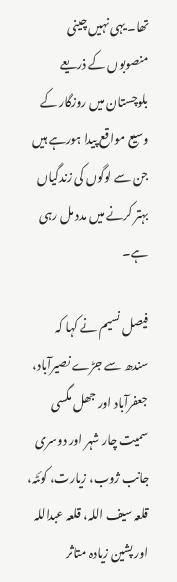تھا۔ یہی نہیں چینی منصوبوں کے ذریعے بلوچستان میں روزگار کے وسیع مواقع پیدا ہورہے ہیں جن سے لوگوں کی زندگیاں بہتر کرنے میں مدد مل رہی ہے۔

فیصل نسیم نے کہا کہ سندھ سے جڑے نصیرآباد، جعفرآباد اور جھل مگسی سمیت چار شہر اور دوسری جانب ژوب، زیارت، کوئٹہ، قلعہ سیف اللہ، قلعہ عبداللہ اور پشین زیادہ متاثر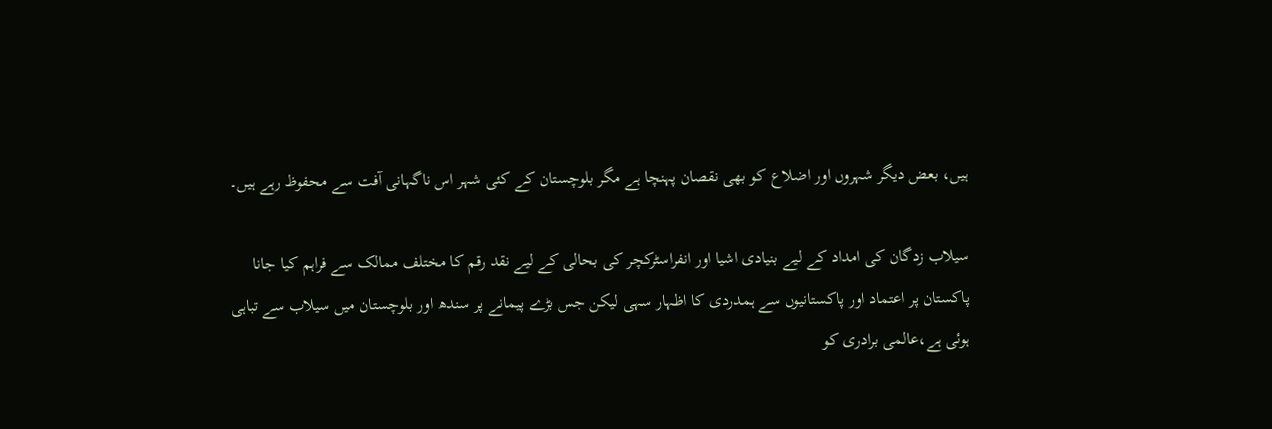ہیں، بعض دیگر شہروں اور اضلاع کو بھی نقصان پہنچا ہے مگر بلوچستان کے کئی شہر اس ناگہانی آفت سے محفوظ رہے ہیں۔

سیلاب زدگان کی امداد کے لیے بنیادی اشیا اور انفراسٹرکچر کی بحالی کے لیے نقد رقم کا مختلف ممالک سے فراہم کیا جانا پاکستان پر اعتماد اور پاکستانیوں سے ہمدردی کا اظہار سہی لیکن جس بڑے پیمانے پر سندھ اور بلوچستان میں سیلاب سے تباہی ہوئی ہے،عالمی برادری کو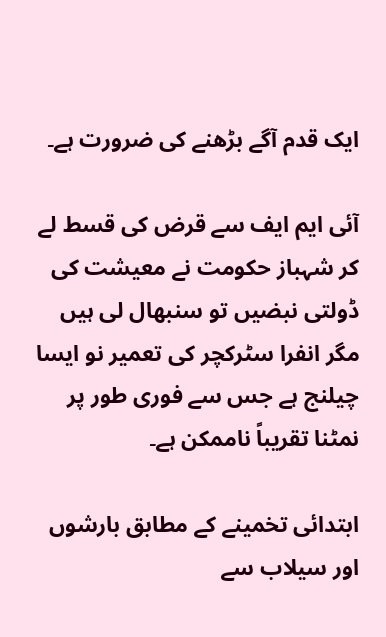ایک قدم آگے بڑھنے کی ضرورت ہے۔

آئی ایم ایف سے قرض کی قسط لے کر شہباز حکومت نے معیشت کی ڈولتی نبضیں تو سنبھال لی ہیں مگر انفرا سٹرکچر کی تعمیر نو ایسا چیلنج ہے جس سے فوری طور پر نمٹنا تقریباً ناممکن ہے۔

ابتدائی تخمینے کے مطابق بارشوں اور سیلاب سے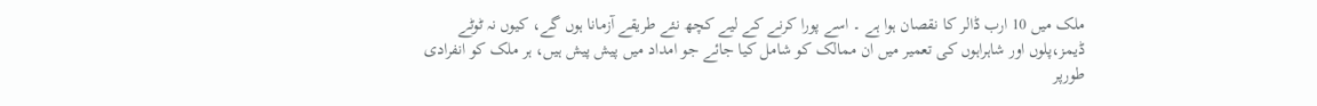ملک میں 10 ارب ڈالر کا نقصان ہوا ہے ۔ اسے پورا کرنے کے لیے کچھ نئے طریقے آزمانا ہوں گے، کیوں نہ ٹوٹے ڈیمز،پلوں اور شاہراہوں کی تعمیر میں ان ممالک کو شامل کیا جائے جو امداد میں پیش پیش ہیں، ہر ملک کو انفرادی طورپر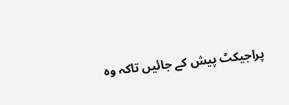پراجیکٹ پیش کے جائیں تاکہ وہ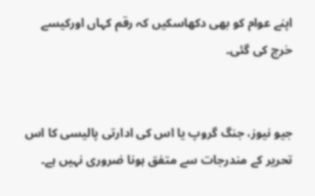اپنے عوام کو بھی دکھاسکیں کہ رقم کہاں اورکیسے خرچ کی گئی۔


جیو نیوز، جنگ گروپ یا اس کی ادارتی پالیسی کا اس تحریر کے مندرجات سے متفق ہونا ضروری نہیں ہے۔